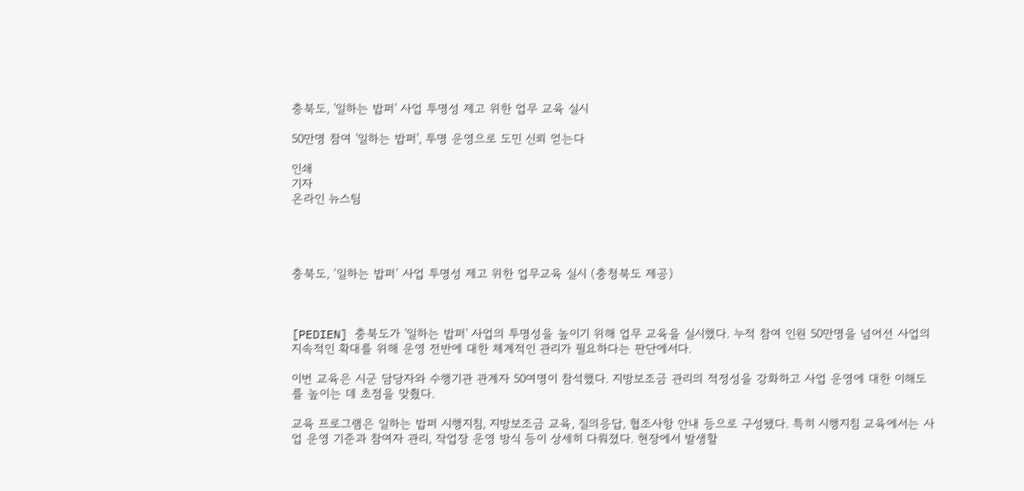충북도, '일하는 밥퍼' 사업 투명성 제고 위한 업무 교육 실시

50만명 참여 '일하는 밥퍼', 투명 운영으로 도민 신뢰 얻는다

인쇄
기자
온라인 뉴스팀




충북도, ‘일하는 밥퍼’ 사업 투명성 제고 위한 업무교육 실시 (충청북도 제공)



[PEDIEN] 충북도가 '일하는 밥퍼' 사업의 투명성을 높이기 위해 업무 교육을 실시했다. 누적 참여 인원 50만명을 넘어선 사업의 지속적인 확대를 위해 운영 전반에 대한 체계적인 관리가 필요하다는 판단에서다.

이번 교육은 시군 담당자와 수행기관 관계자 50여명이 참석했다. 지방보조금 관리의 적정성을 강화하고 사업 운영에 대한 이해도를 높이는 데 초점을 맞췄다.

교육 프로그램은 일하는 밥퍼 시행지침, 지방보조금 교육, 질의응답, 협조사항 안내 등으로 구성됐다. 특히 시행지침 교육에서는 사업 운영 기준과 참여자 관리, 작업장 운영 방식 등이 상세히 다뤄졌다. 현장에서 발생할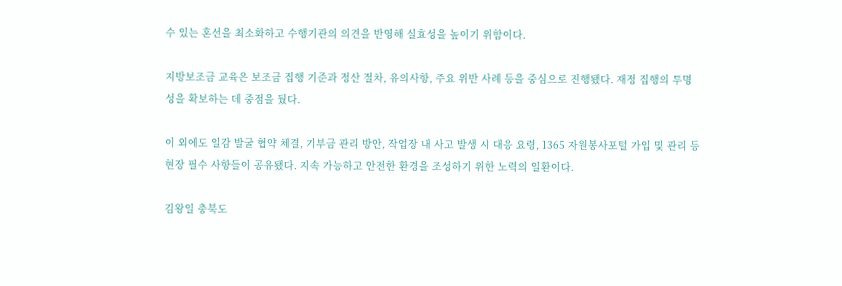수 있는 혼선을 최소화하고 수행기관의 의견을 반영해 실효성을 높이기 위함이다.

지방보조금 교육은 보조금 집행 기준과 정산 절차, 유의사항, 주요 위반 사례 등을 중심으로 진행됐다. 재정 집행의 투명성을 확보하는 데 중점을 뒀다.

이 외에도 일감 발굴 협약 체결, 기부금 관리 방안, 작업장 내 사고 발생 시 대응 요령, 1365 자원봉사포털 가입 및 관리 등 현장 필수 사항들이 공유됐다. 지속 가능하고 안전한 환경을 조성하기 위한 노력의 일환이다.

김왕일 충북도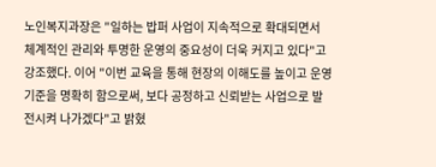노인복지과장은 "일하는 밥퍼 사업이 지속적으로 확대되면서 체계적인 관리와 투명한 운영의 중요성이 더욱 커지고 있다"고 강조했다. 이어 "이번 교육을 통해 현장의 이해도를 높이고 운영 기준을 명확히 함으로써, 보다 공정하고 신뢰받는 사업으로 발전시켜 나가겠다"고 밝혔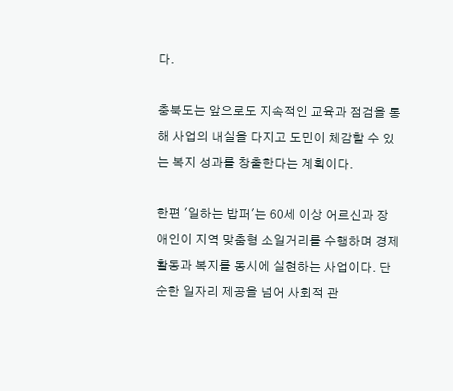다.

충북도는 앞으로도 지속적인 교육과 점검을 통해 사업의 내실을 다지고 도민이 체감할 수 있는 복지 성과를 창출한다는 계획이다.

한편 '일하는 밥퍼'는 60세 이상 어르신과 장애인이 지역 맞춤형 소일거리를 수행하며 경제활동과 복지를 동시에 실현하는 사업이다. 단순한 일자리 제공을 넘어 사회적 관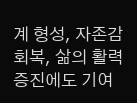계 형성, 자존감 회복, 삶의 활력 증진에도 기여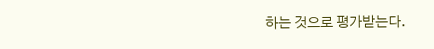하는 것으로 평가받는다.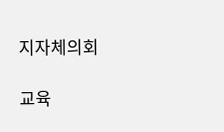지자체의회

교육